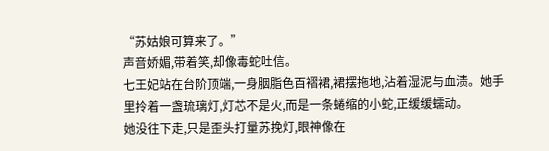“苏姑娘可算来了。”
声音娇媚,带着笑,却像毒蛇吐信。
七王妃站在台阶顶端,一身胭脂色百褶裙,裙摆拖地,沾着湿泥与血渍。她手里拎着一盏琉璃灯,灯芯不是火,而是一条蜷缩的小蛇,正缓缓蠕动。
她没往下走,只是歪头打量苏挽灯,眼神像在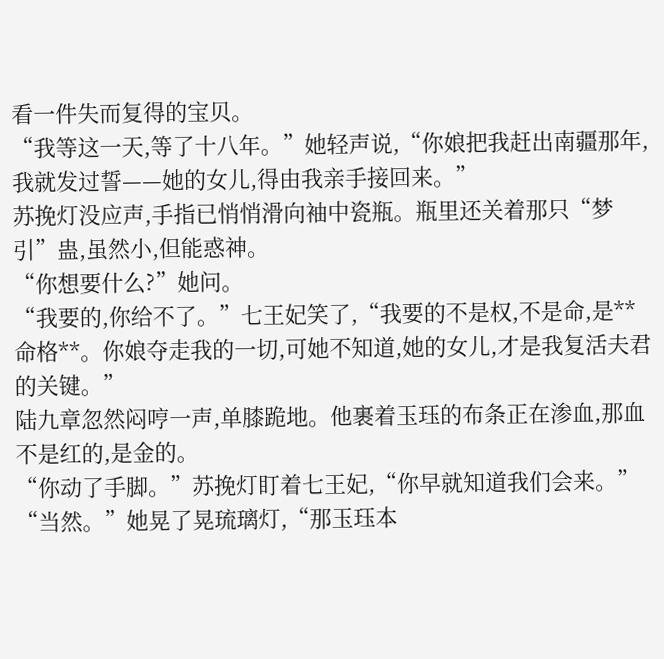看一件失而复得的宝贝。
“我等这一天,等了十八年。”她轻声说,“你娘把我赶出南疆那年,我就发过誓——她的女儿,得由我亲手接回来。”
苏挽灯没应声,手指已悄悄滑向袖中瓷瓶。瓶里还关着那只“梦引”蛊,虽然小,但能惑神。
“你想要什么?”她问。
“我要的,你给不了。”七王妃笑了,“我要的不是权,不是命,是**命格**。你娘夺走我的一切,可她不知道,她的女儿,才是我复活夫君的关键。”
陆九章忽然闷哼一声,单膝跪地。他裹着玉珏的布条正在渗血,那血不是红的,是金的。
“你动了手脚。”苏挽灯盯着七王妃,“你早就知道我们会来。”
“当然。”她晃了晃琉璃灯,“那玉珏本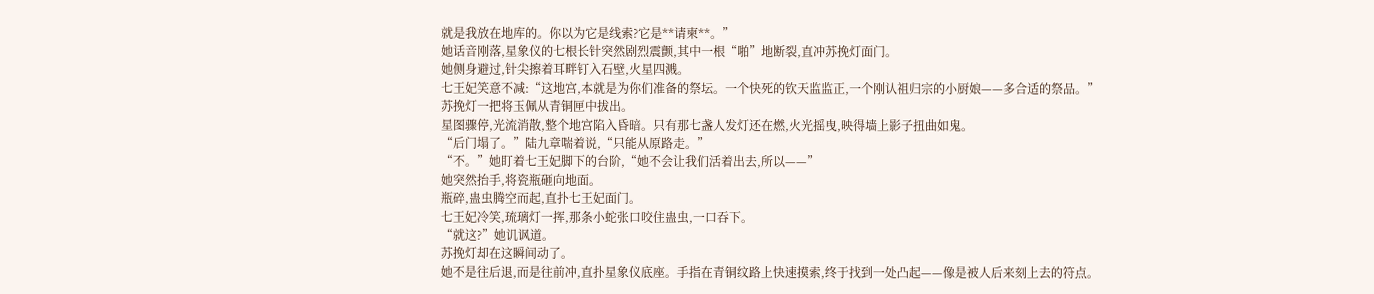就是我放在地库的。你以为它是线索?它是**请柬**。”
她话音刚落,星象仪的七根长针突然剧烈震颤,其中一根“啪”地断裂,直冲苏挽灯面门。
她侧身避过,针尖擦着耳畔钉入石壁,火星四溅。
七王妃笑意不减:“这地宫,本就是为你们准备的祭坛。一个快死的钦天监监正,一个刚认祖归宗的小厨娘——多合适的祭品。”
苏挽灯一把将玉佩从青铜匣中拔出。
星图骤停,光流消散,整个地宫陷入昏暗。只有那七盏人发灯还在燃,火光摇曳,映得墙上影子扭曲如鬼。
“后门塌了。”陆九章喘着说,“只能从原路走。”
“不。”她盯着七王妃脚下的台阶,“她不会让我们活着出去,所以——”
她突然抬手,将瓷瓶砸向地面。
瓶碎,蛊虫腾空而起,直扑七王妃面门。
七王妃冷笑,琉璃灯一挥,那条小蛇张口咬住蛊虫,一口吞下。
“就这?”她讥讽道。
苏挽灯却在这瞬间动了。
她不是往后退,而是往前冲,直扑星象仪底座。手指在青铜纹路上快速摸索,终于找到一处凸起——像是被人后来刻上去的符点。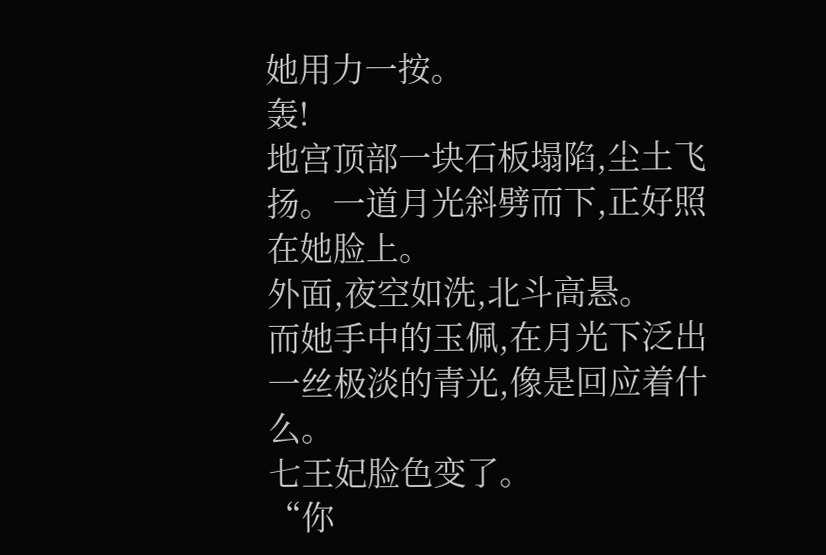她用力一按。
轰!
地宫顶部一块石板塌陷,尘土飞扬。一道月光斜劈而下,正好照在她脸上。
外面,夜空如洗,北斗高悬。
而她手中的玉佩,在月光下泛出一丝极淡的青光,像是回应着什么。
七王妃脸色变了。
“你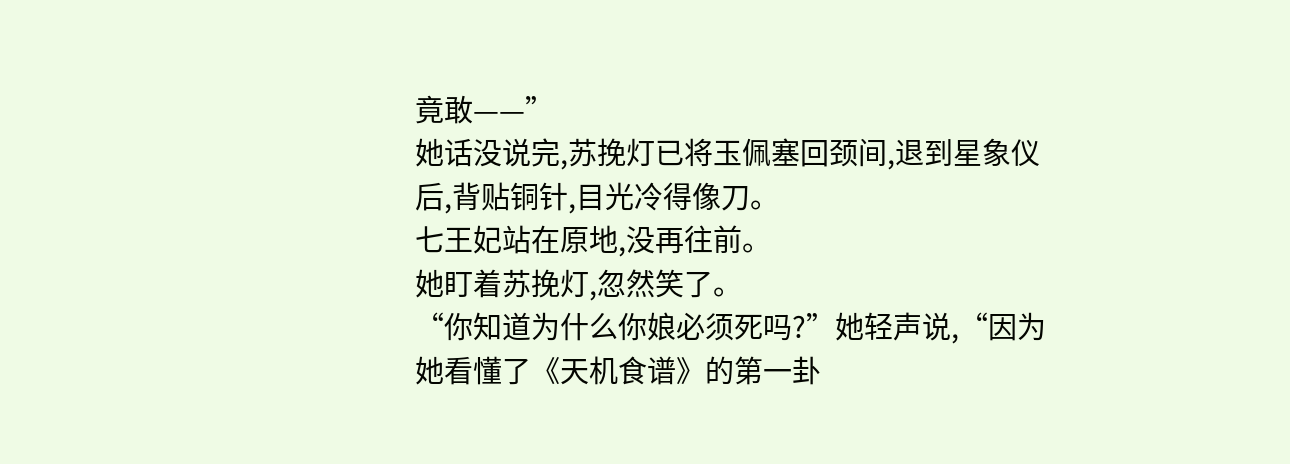竟敢——”
她话没说完,苏挽灯已将玉佩塞回颈间,退到星象仪后,背贴铜针,目光冷得像刀。
七王妃站在原地,没再往前。
她盯着苏挽灯,忽然笑了。
“你知道为什么你娘必须死吗?”她轻声说,“因为她看懂了《天机食谱》的第一卦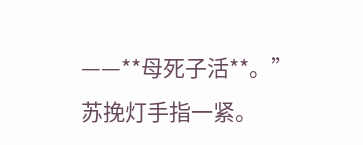——**母死子活**。”
苏挽灯手指一紧。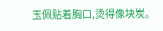玉佩贴着胸口,烫得像块炭。